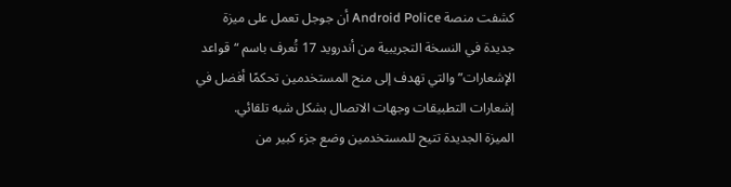كشفت منصة Android Police أن جوجل تعمل على ميزة جديدة في النسخة التجريبية من أندرويد 17 تُعرف باسم “قواعد الإشعارات” والتي تهدف إلى منح المستخدمين تحكمًا أفضل في إشعارات التطبيقات وجهات الاتصال بشكل شبه تلقائي.
الميزة الجديدة تتيح للمستخدمين وضع جزء كبير من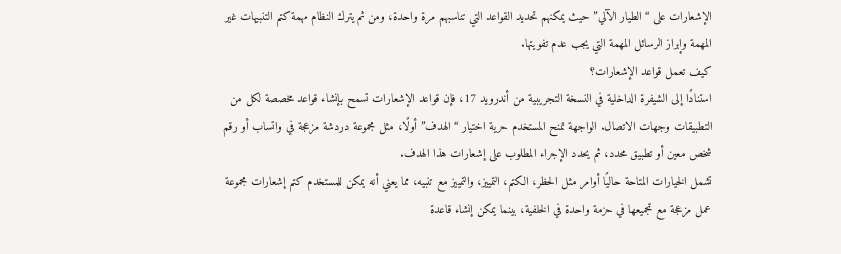الإشعارات على “الطيار الآلي” حيث يمكنهم تحديد القواعد التي تناسبهم مرة واحدة، ومن ثم يترك النظام مهمة كتم التنبيهات غير المهمة وإبراز الرسائل المهمة التي يجب عدم تفويتها.
كيف تعمل قواعد الإشعارات؟
استنادًا إلى الشيفرة الداخلية في النسخة التجريبية من أندرويد 17، فإن قواعد الإشعارات تسمح بإنشاء قواعد مخصصة لكل من التطبيقات وجهات الاتصال. الواجهة تمنح المستخدم حرية اختيار “الهدف” أولًا، مثل مجموعة دردشة مزعجة في واتساب أو رقم شخص معين أو تطبيق محدد، ثم يحدد الإجراء المطلوب على إشعارات هذا الهدف.
تشمل الخيارات المتاحة حاليًا أوامر مثل الحظر، الكتم، التمييز، والتمييز مع تنبيه، مما يعني أنه يمكن للمستخدم كتم إشعارات مجموعة عمل مزعجة مع تجميعها في حزمة واحدة في الخلفية، بينما يمكن إنشاء قاعدة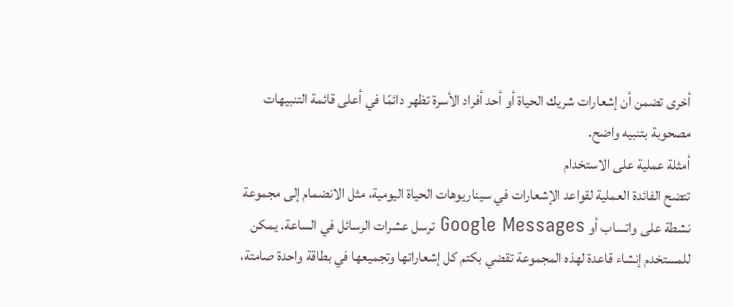أخرى تضمن أن إشعارات شريك الحياة أو أحد أفراد الأسرة تظهر دائمًا في أعلى قائمة التنبيهات مصحوبة بتنبيه واضح.
أمثلة عملية على الاستخدام
تتضح الفائدة العملية لقواعد الإشعارات في سيناريوهات الحياة اليومية، مثل الانضمام إلى مجموعة نشطة على واتساب أو Google Messages ترسل عشرات الرسائل في الساعة. يمكن للمستخدم إنشاء قاعدة لهذه المجموعة تقضي بكتم كل إشعاراتها وتجميعها في بطاقة واحدة صامتة،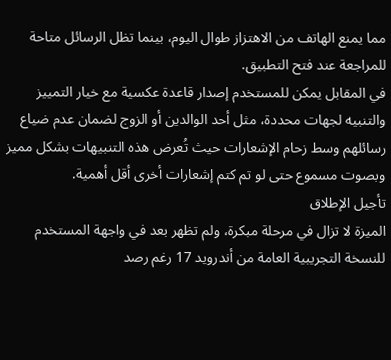مما يمنع الهاتف من الاهتزاز طوال اليوم، بينما تظل الرسائل متاحة للمراجعة عند فتح التطبيق.
في المقابل يمكن للمستخدم إصدار قاعدة عكسية مع خيار التمييز والتنبيه لجهات محددة، مثل أحد الوالدين أو الزوج لضمان عدم ضياع رسائلهم وسط زحام الإشعارات حيث تُعرض هذه التنبيهات بشكل مميز وبصوت مسموع حتى لو تم كتم إشعارات أخرى أقل أهمية.
تأجيل الإطلاق
الميزة لا تزال في مرحلة مبكرة، ولم تظهر بعد في واجهة المستخدم للنسخة التجريبية العامة من أندرويد 17 رغم رصد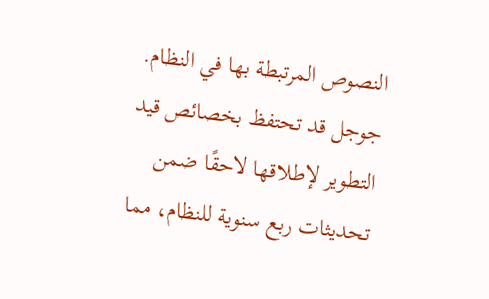النصوص المرتبطة بها في النظام. جوجل قد تحتفظ بخصائص قيد التطوير لإطلاقها لاحقًا ضمن تحديثات ربع سنوية للنظام، مما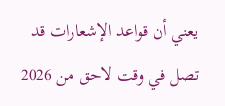يعني أن قواعد الإشعارات قد تصل في وقت لاحق من 2026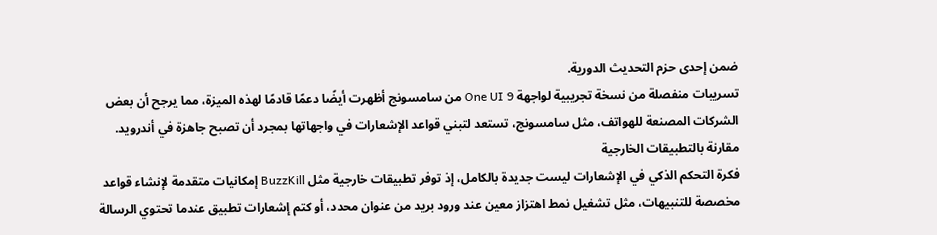ضمن إحدى حزم التحديث الدورية.
تسريبات منفصلة من نسخة تجريبية لواجهة One UI 9 من سامسونج أظهرت أيضًا دعمًا قادمًا لهذه الميزة، مما يرجح أن بعض الشركات المصنعة للهواتف، مثل سامسونج، تستعد لتبني قواعد الإشعارات في واجهاتها بمجرد أن تصبح جاهزة في أندرويد.
مقارنة بالتطبيقات الخارجية
فكرة التحكم الذكي في الإشعارات ليست جديدة بالكامل، إذ توفر تطبيقات خارجية مثل BuzzKill إمكانيات متقدمة لإنشاء قواعد مخصصة للتنبيهات، مثل تشغيل نمط اهتزاز معين عند ورود بريد من عنوان محدد، أو كتم إشعارات تطبيق عندما تحتوي الرسالة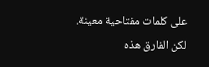على كلمات مفتاحية معينة.
لكن الفارق هذه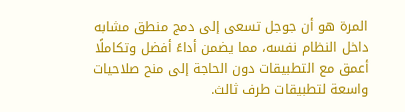المرة هو أن جوجل تسعى إلى دمج منطق مشابه داخل النظام نفسه، مما يضمن أداءً أفضل وتكاملًا أعمق مع التطبيقات دون الحاجة إلى منح صلاحيات واسعة لتطبيقات طرف ثالث.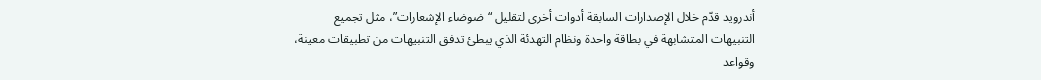أندرويد قدّم خلال الإصدارات السابقة أدوات أخرى لتقليل “ضوضاء الإشعارات”، مثل تجميع التنبيهات المتشابهة في بطاقة واحدة ونظام التهدئة الذي يبطئ تدفق التنبيهات من تطبيقات معينة، وقواعد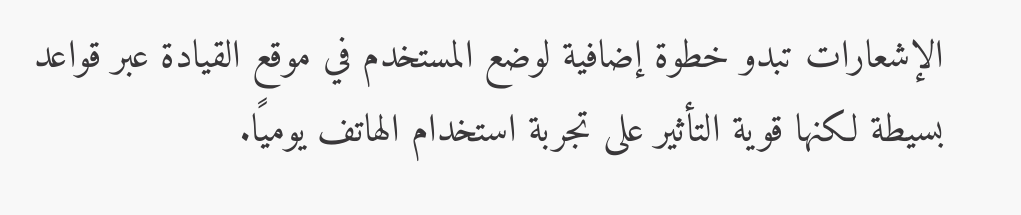الإشعارات تبدو خطوة إضافية لوضع المستخدم في موقع القيادة عبر قواعد بسيطة لكنها قوية التأثير على تجربة استخدام الهاتف يوميًا.